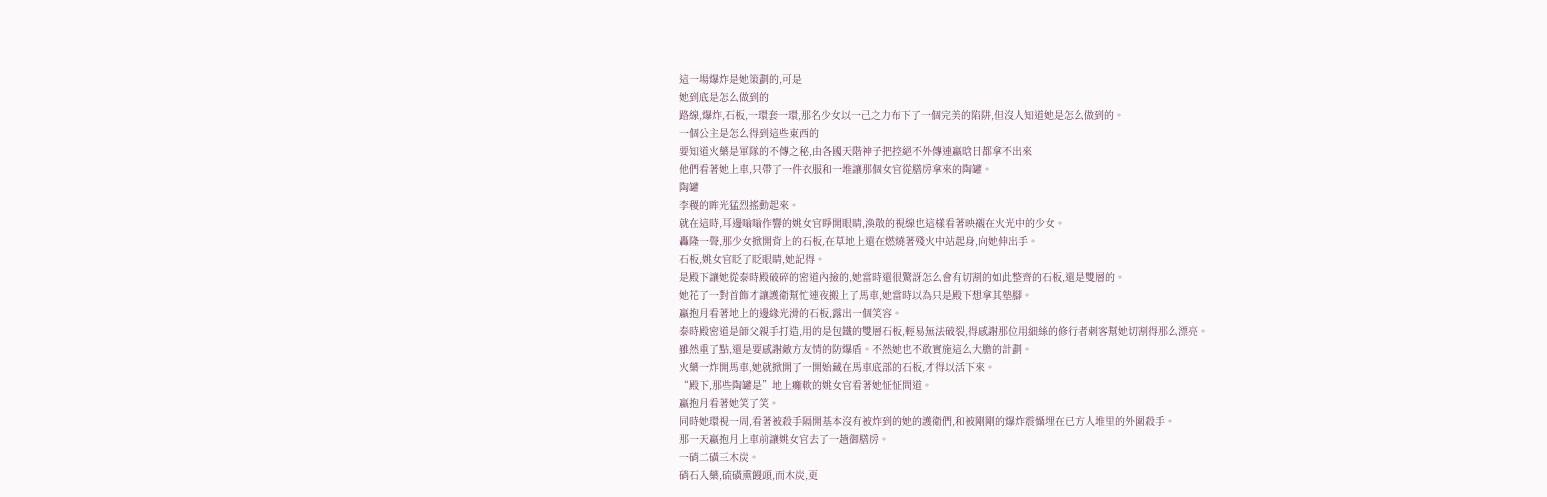這一場爆炸是她策劃的,可是
她到底是怎么做到的
路線,爆炸,石板,一環套一環,那名少女以一己之力布下了一個完美的陷阱,但沒人知道她是怎么做到的。
一個公主是怎么得到這些東西的
要知道火藥是軍隊的不傳之秘,由各國天階神子把控絕不外傳連嬴晗日都拿不出來
他們看著她上車,只帶了一件衣服和一堆讓那個女官從膳房拿來的陶罐。
陶罐
李稷的眸光猛烈搖動起來。
就在這時,耳邊嗡嗡作響的姚女官睜開眼睛,渙散的視線也這樣看著映襯在火光中的少女。
轟隆一聲,那少女掀開背上的石板,在草地上還在燃燒著殘火中站起身,向她伸出手。
石板,姚女官眨了眨眼睛,她記得。
是殿下讓她從泰時殿破碎的密道內撿的,她當時還很驚訝怎么會有切割的如此整齊的石板,還是雙層的。
她花了一對首飾才讓護衛幫忙連夜搬上了馬車,她當時以為只是殿下想拿其墊腳。
嬴抱月看著地上的邊緣光滑的石板,露出一個笑容。
泰時殿密道是師父親手打造,用的是包鐵的雙層石板,輕易無法破裂,得感謝那位用細絲的修行者刺客幫她切割得那么漂亮。
雖然重了點,還是要感謝敵方友情的防爆盾。不然她也不敢實施這么大膽的計劃。
火藥一炸開馬車,她就掀開了一開始藏在馬車底部的石板,才得以活下來。
“殿下,那些陶罐是”地上癱軟的姚女官看著她怔怔問道。
嬴抱月看著她笑了笑。
同時她環視一周,看著被殺手隔開基本沒有被炸到的她的護衛們,和被剛剛的爆炸震懾埋在已方人堆里的外圍殺手。
那一天嬴抱月上車前讓姚女官去了一趟御膳房。
一硝二磺三木炭。
硝石入藥,硫磺熏饅頭,而木炭,更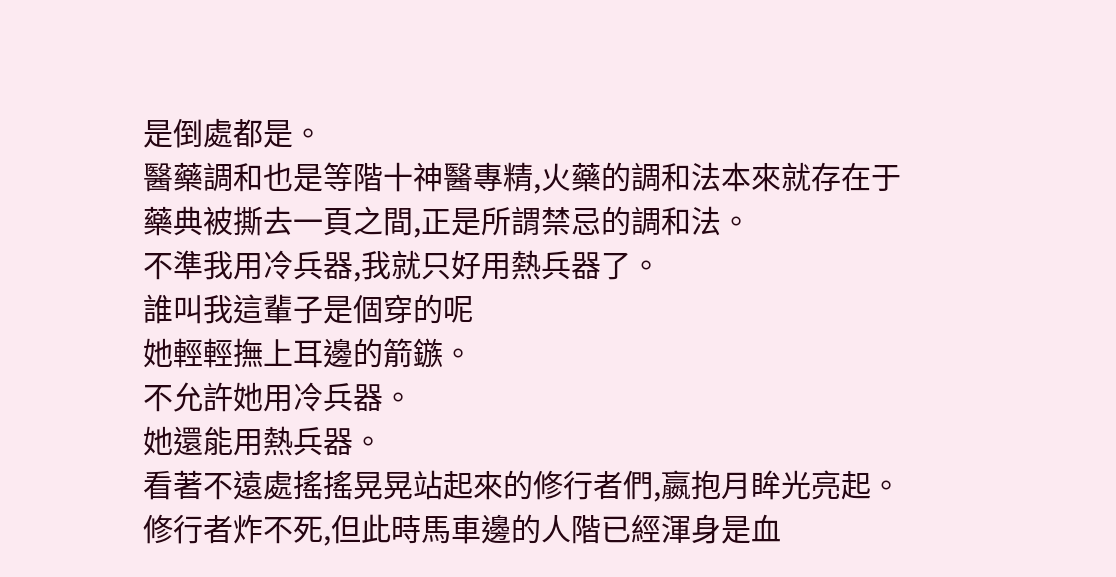是倒處都是。
醫藥調和也是等階十神醫專精,火藥的調和法本來就存在于藥典被撕去一頁之間,正是所謂禁忌的調和法。
不準我用冷兵器,我就只好用熱兵器了。
誰叫我這輩子是個穿的呢
她輕輕撫上耳邊的箭鏃。
不允許她用冷兵器。
她還能用熱兵器。
看著不遠處搖搖晃晃站起來的修行者們,嬴抱月眸光亮起。
修行者炸不死,但此時馬車邊的人階已經渾身是血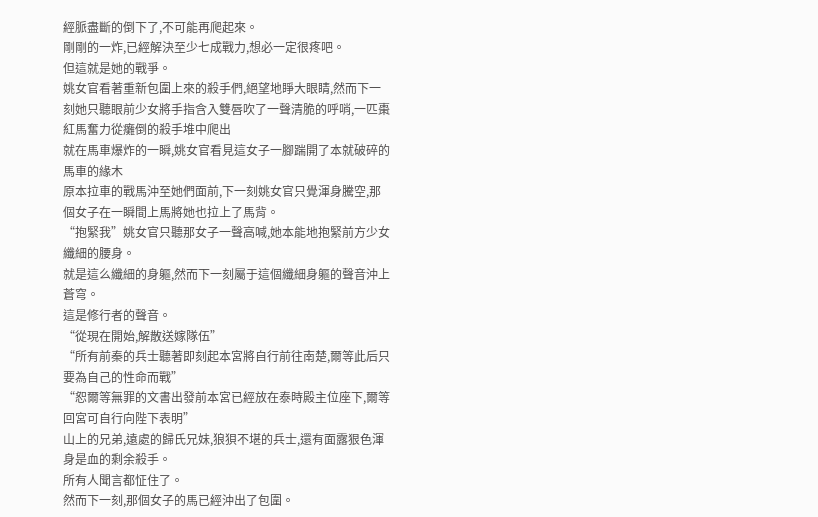經脈盡斷的倒下了,不可能再爬起來。
剛剛的一炸,已經解決至少七成戰力,想必一定很疼吧。
但這就是她的戰爭。
姚女官看著重新包圍上來的殺手們,絕望地睜大眼睛,然而下一刻她只聽眼前少女將手指含入雙唇吹了一聲清脆的呼哨,一匹棗紅馬奮力從癱倒的殺手堆中爬出
就在馬車爆炸的一瞬,姚女官看見這女子一腳踹開了本就破碎的馬車的緣木
原本拉車的戰馬沖至她們面前,下一刻姚女官只覺渾身騰空,那個女子在一瞬間上馬將她也拉上了馬背。
“抱緊我”姚女官只聽那女子一聲高喊,她本能地抱緊前方少女纖細的腰身。
就是這么纖細的身軀,然而下一刻屬于這個纖細身軀的聲音沖上蒼穹。
這是修行者的聲音。
“從現在開始,解散送嫁隊伍”
“所有前秦的兵士聽著即刻起本宮將自行前往南楚,爾等此后只要為自己的性命而戰”
“恕爾等無罪的文書出發前本宮已經放在泰時殿主位座下,爾等回宮可自行向陛下表明”
山上的兄弟,遠處的歸氏兄妹,狼狽不堪的兵士,還有面露狠色渾身是血的剩余殺手。
所有人聞言都怔住了。
然而下一刻,那個女子的馬已經沖出了包圍。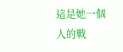這是她一個人的戰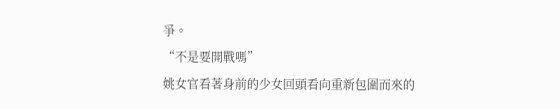爭。
“不是要開戰嗎”
姚女官看著身前的少女回頭看向重新包圍而來的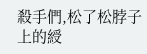殺手們,松了松脖子上的綬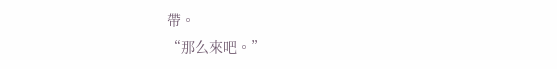帶。
“那么來吧。”